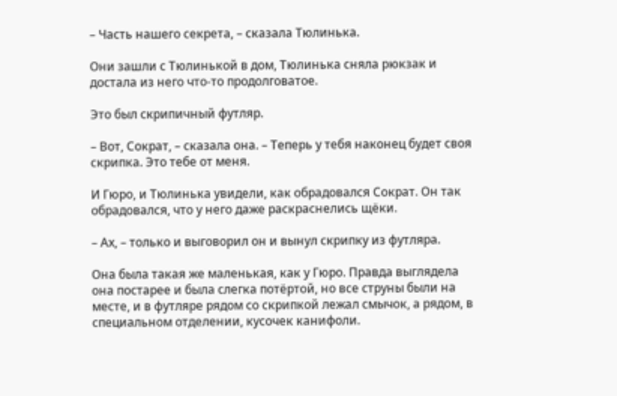– Часть нашего секрета, – сказала Тюлинька.

Они зашли с Тюлинькой в дом, Тюлинька сняла рюкзак и достала из него что-то продолговатое.

Это был скрипичный футляр.

– Вот, Сократ, – сказала она. – Теперь у тебя наконец будет своя скрипка. Это тебе от меня.

И Гюро, и Тюлинька увидели, как обрадовался Сократ. Он так обрадовался, что у него даже раскраснелись щёки.

– Ах, – только и выговорил он и вынул скрипку из футляра.

Она была такая же маленькая, как у Гюро. Правда выглядела она постарее и была слегка потёртой, но все струны были на месте, и в футляре рядом со скрипкой лежал смычок, а рядом, в специальном отделении, кусочек канифоли.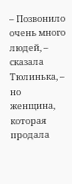– Позвонило очень много людей, – сказала Тюлинька, – но женщина, которая продала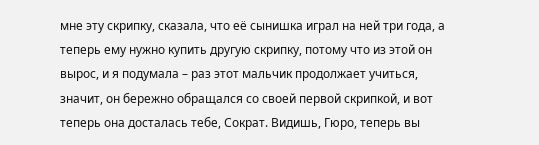мне эту скрипку, сказала, что её сынишка играл на ней три года, а теперь ему нужно купить другую скрипку, потому что из этой он вырос, и я подумала – раз этот мальчик продолжает учиться, значит, он бережно обращался со своей первой скрипкой, и вот теперь она досталась тебе, Сократ. Видишь, Гюро, теперь вы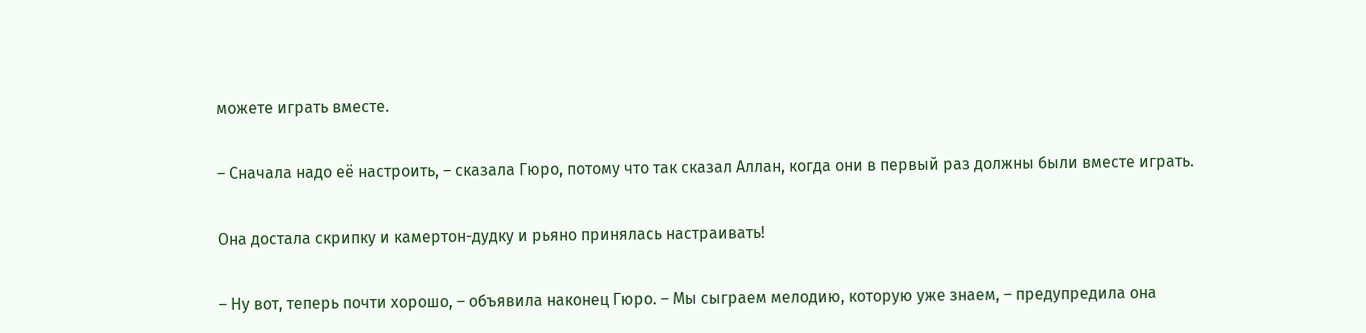можете играть вместе.

– Сначала надо её настроить, – сказала Гюро, потому что так сказал Аллан, когда они в первый раз должны были вместе играть.

Она достала скрипку и камертон-дудку и рьяно принялась настраивать!

– Ну вот, теперь почти хорошо, – объявила наконец Гюро. – Мы сыграем мелодию, которую уже знаем, – предупредила она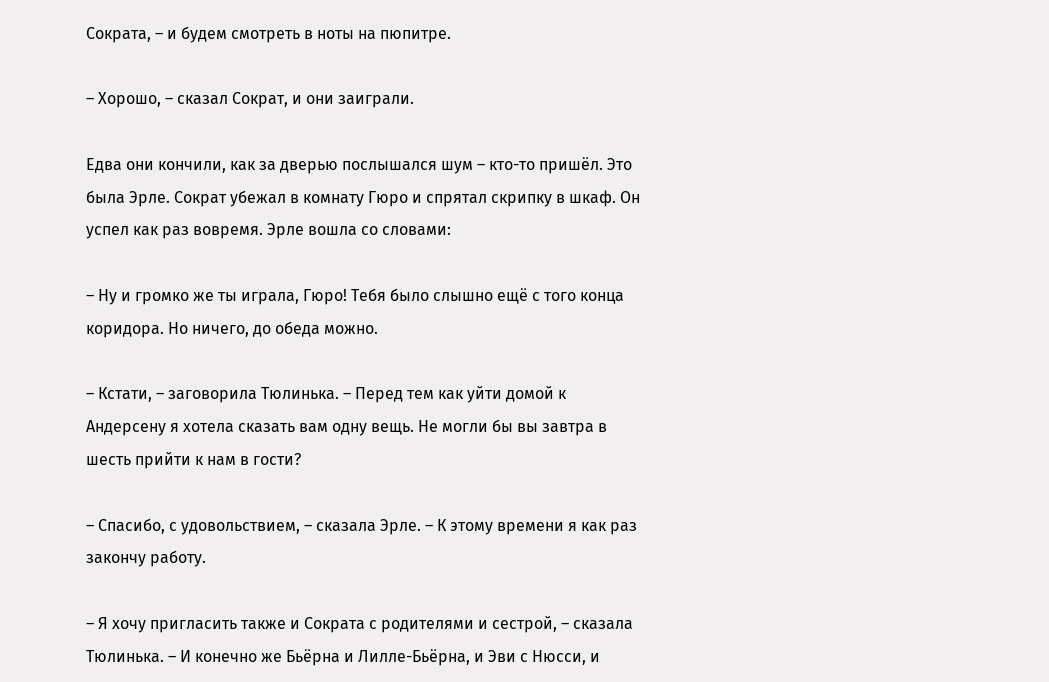Сократа, – и будем смотреть в ноты на пюпитре.

– Хорошо, – сказал Сократ, и они заиграли.

Едва они кончили, как за дверью послышался шум – кто-то пришёл. Это была Эрле. Сократ убежал в комнату Гюро и спрятал скрипку в шкаф. Он успел как раз вовремя. Эрле вошла со словами:

– Ну и громко же ты играла, Гюро! Тебя было слышно ещё с того конца коридора. Но ничего, до обеда можно.

– Кстати, – заговорила Тюлинька. – Перед тем как уйти домой к Андерсену я хотела сказать вам одну вещь. Не могли бы вы завтра в шесть прийти к нам в гости?

– Спасибо, с удовольствием, – сказала Эрле. – К этому времени я как раз закончу работу.

– Я хочу пригласить также и Сократа с родителями и сестрой, – сказала Тюлинька. – И конечно же Бьёрна и Лилле-Бьёрна, и Эви с Нюсси, и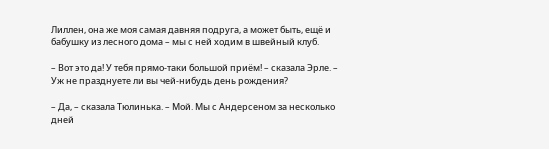Лиллен, она же моя самая давняя подруга, а может быть, ещё и бабушку из лесного дома – мы с ней ходим в швейный клуб.

– Вот это да! У тебя прямо-таки большой приём! – сказала Эрле. – Уж не празднуете ли вы чей-нибудь день рождения?

– Да, – сказала Тюлинька. – Мой. Мы с Андерсеном за несколько дней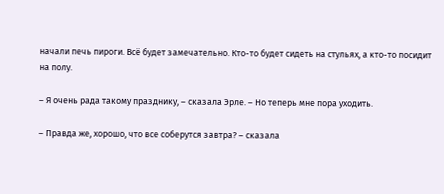начали печь пироги. Всё будет замечательно. Кто-то будет сидеть на стульях, а кто-то посидит на полу.

– Я очень рада такому празднику, – сказала Эрле. – Но теперь мне пора уходить.

– Правда же, хорошо, что все соберутся завтра? – сказала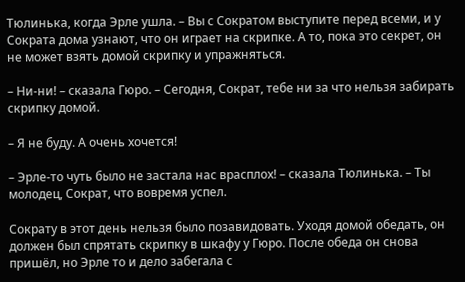Тюлинька, когда Эрле ушла. – Вы с Сократом выступите перед всеми, и у Сократа дома узнают, что он играет на скрипке. А то, пока это секрет, он не может взять домой скрипку и упражняться.

– Ни-ни! – сказала Гюро. – Сегодня, Сократ, тебе ни за что нельзя забирать скрипку домой.

– Я не буду. А очень хочется!

– Эрле-то чуть было не застала нас врасплох! – сказала Тюлинька. – Ты молодец, Сократ, что вовремя успел.

Сократу в этот день нельзя было позавидовать. Уходя домой обедать, он должен был спрятать скрипку в шкафу у Гюро. После обеда он снова пришёл, но Эрле то и дело забегала с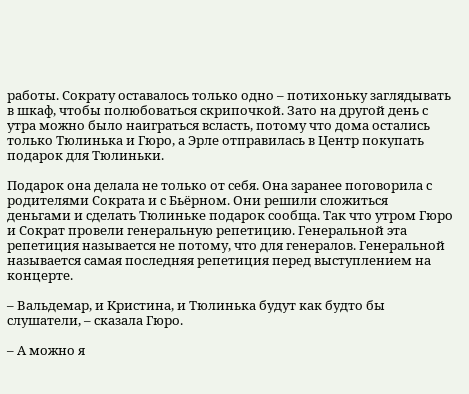работы. Сократу оставалось только одно – потихоньку заглядывать в шкаф, чтобы полюбоваться скрипочкой. Зато на другой день с утра можно было наиграться всласть, потому что дома остались только Тюлинька и Гюро, а Эрле отправилась в Центр покупать подарок для Тюлиньки.

Подарок она делала не только от себя. Она заранее поговорила с родителями Сократа и с Бьёрном. Они решили сложиться деньгами и сделать Тюлиньке подарок сообща. Так что утром Гюро и Сократ провели генеральную репетицию. Генеральной эта репетиция называется не потому, что для генералов. Генеральной называется самая последняя репетиция перед выступлением на концерте.

– Вальдемар, и Кристина, и Тюлинька будут как будто бы слушатели, – сказала Гюро.

– А можно я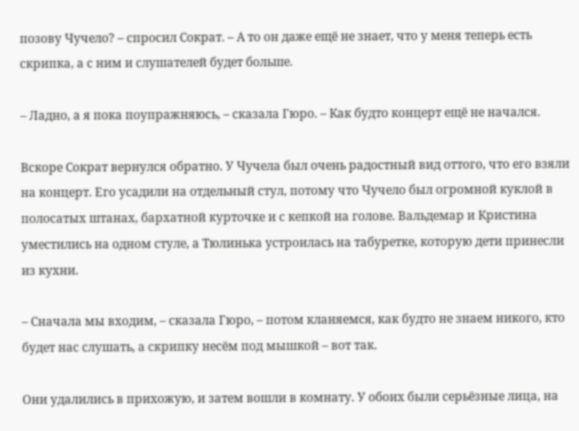позову Чучело? – спросил Сократ. – А то он даже ещё не знает, что у меня теперь есть скрипка, а с ним и слушателей будет больше.

– Ладно, а я пока поупражняюсь, – сказала Гюро. – Как будто концерт ещё не начался.

Вскоре Сократ вернулся обратно. У Чучела был очень радостный вид оттого, что его взяли на концерт. Его усадили на отдельный стул, потому что Чучело был огромной куклой в полосатых штанах, бархатной курточке и с кепкой на голове. Вальдемар и Кристина уместились на одном стуле, а Тюлинька устроилась на табуретке, которую дети принесли из кухни.

– Сначала мы входим, – сказала Гюро, – потом кланяемся, как будто не знаем никого, кто будет нас слушать, а скрипку несём под мышкой – вот так.

Они удалились в прихожую, и затем вошли в комнату. У обоих были серьёзные лица, на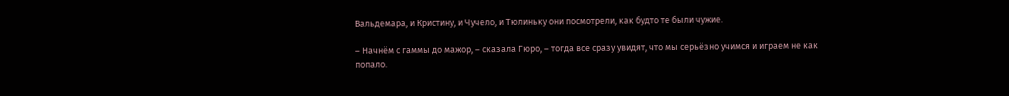Вальдемара, и Кристину, и Чучело, и Тюлиньку они посмотрели, как будто те были чужие.

– Начнём с гаммы до мажор, – сказала Гюро, – тогда все сразу увидят, что мы серьёзно учимся и играем не как попало.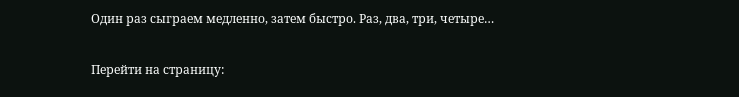Один раз сыграем медленно, затем быстро. Раз, два, три, четыре…

Перейти на страницу: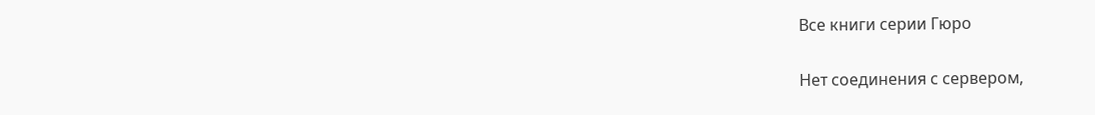Все книги серии Гюро

Нет соединения с сервером,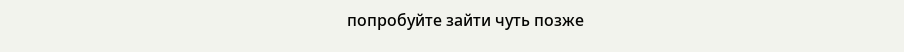попробуйте зайти чуть позже